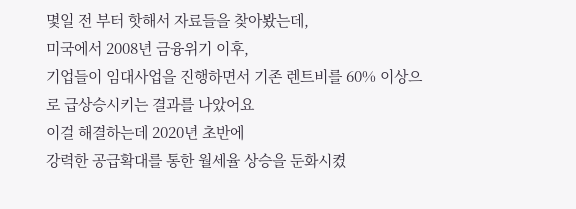몇일 전 부터 핫해서 자료들을 찾아봤는데,
미국에서 2008년 금융위기 이후,
기업들이 임대사업을 진행하면서 기존 렌트비를 60% 이상으로 급상승시키는 결과를 나았어요
이걸 해결하는데 2020년 초반에
강력한 공급확대를 통한 월세율 상승을 둔화시켰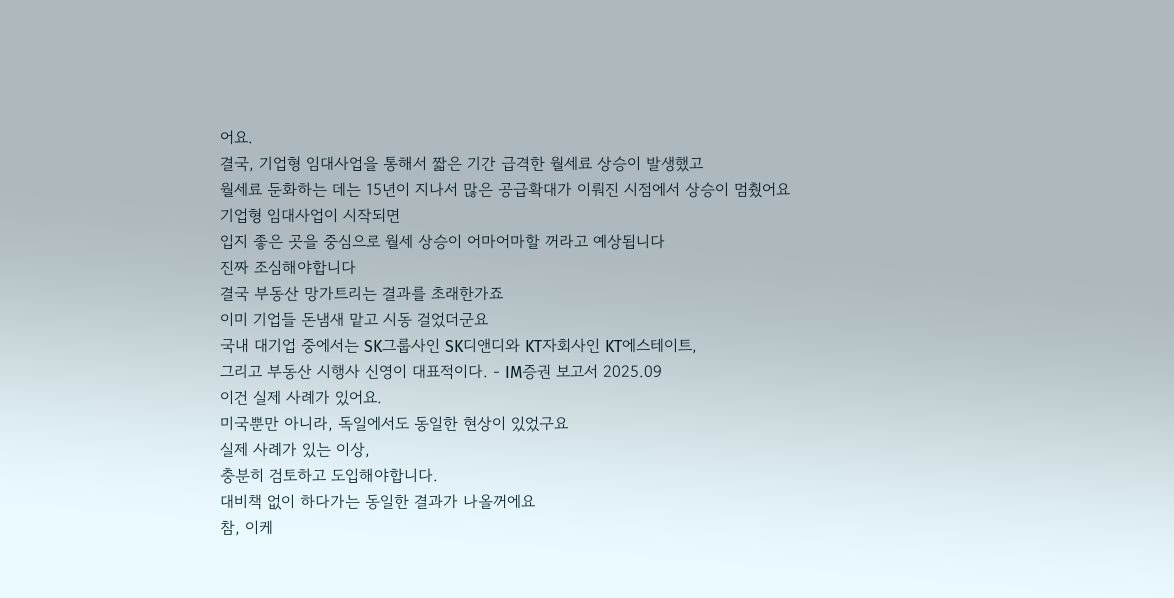어요.
결국, 기업형 임대사업을 통해서 짧은 기간 급격한 월세료 상승이 발생했고
월세료 둔화하는 데는 15년이 지나서 많은 공급확대가 이뤄진 시점에서 상승이 멈췄어요
기업형 임대사업이 시작되면
입지 좋은 곳을 중심으로 월세 상승이 어마어마할 꺼라고 예상됩니다
진짜 조심해야합니다
결국 부동산 망가트리는 결과를 초래한가죠
이미 기업들 돈냄새 맡고 시동 걸었더군요
국내 대기업 중에서는 SK그룹사인 SK디앤디와 KT자회사인 KT에스테이트,
그리고 부동산 시행사 신영이 대표적이다. - IM증권 보고서 2025.09
이건 실제 사례가 있어요.
미국뿐만 아니라, 독일에서도 동일한 현상이 있었구요
실제 사례가 있는 이상,
충분히 검토하고 도입해야합니다.
대비책 없이 하다가는 동일한 결과가 나올꺼에요
참, 이케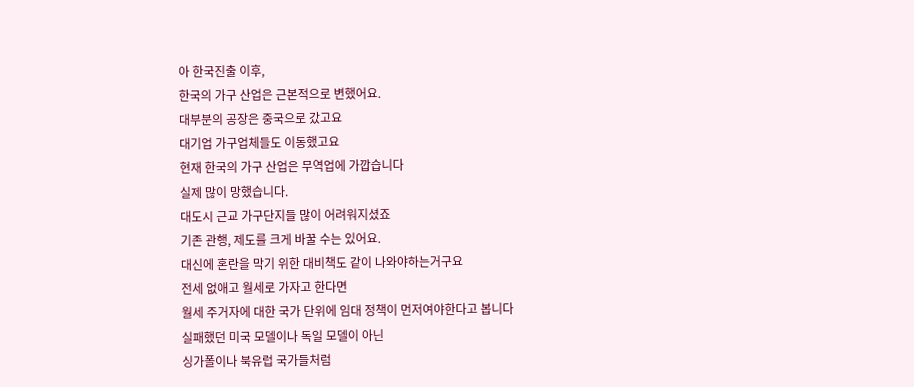아 한국진출 이후,
한국의 가구 산업은 근본적으로 변했어요.
대부분의 공장은 중국으로 갔고요
대기업 가구업체들도 이동했고요
현재 한국의 가구 산업은 무역업에 가깝습니다
실제 많이 망했습니다.
대도시 근교 가구단지들 많이 어려워지셨죠
기존 관행, 제도를 크게 바꿀 수는 있어요.
대신에 혼란을 막기 위한 대비책도 같이 나와야하는거구요
전세 없애고 월세로 가자고 한다면
월세 주거자에 대한 국가 단위에 임대 정책이 먼저여야한다고 봅니다
실패했던 미국 모델이나 독일 모델이 아닌
싱가폴이나 북유럽 국가들처럼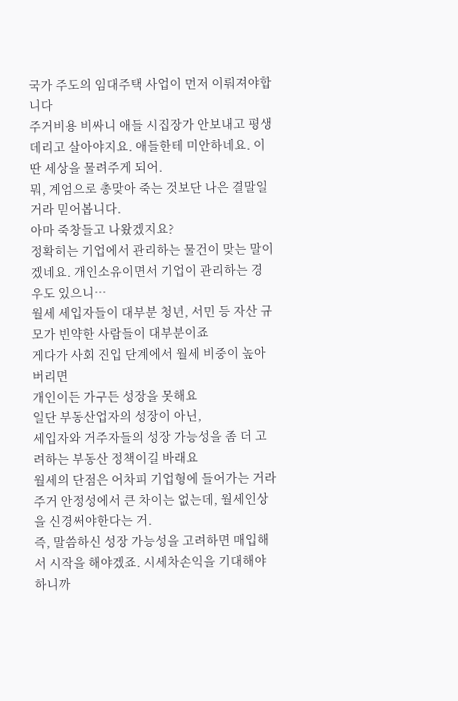국가 주도의 임대주택 사업이 먼저 이뤄져야합니다
주거비용 비싸니 애들 시집장가 안보내고 평생 데리고 살아야지요. 애들한테 미안하네요. 이 딴 세상을 물려주게 되어.
뭐, 계엄으로 총맞아 죽는 것보단 나은 결말일거라 믿어봅니다.
아마 죽창들고 나왔겠지요?
정확히는 기업에서 관리하는 물건이 맞는 말이겠네요. 개인소유이면서 기업이 관리하는 경우도 있으니…
월세 세입자들이 대부분 청년, 서민 등 자산 규모가 빈약한 사람들이 대부분이죠
게다가 사회 진입 단계에서 월세 비중이 높아버리면
개인이든 가구든 성장을 못해요
일단 부동산업자의 성장이 아닌,
세입자와 거주자들의 성장 가능성을 좀 더 고려하는 부동산 정책이길 바래요
월세의 단점은 어차피 기업형에 들어가는 거라 주거 안정성에서 큰 차이는 없는데, 월세인상을 신경써야한다는 거.
즉, 말씀하신 성장 가능성을 고려하면 매입해서 시작을 해야겠죠. 시세차손익을 기대해야하니까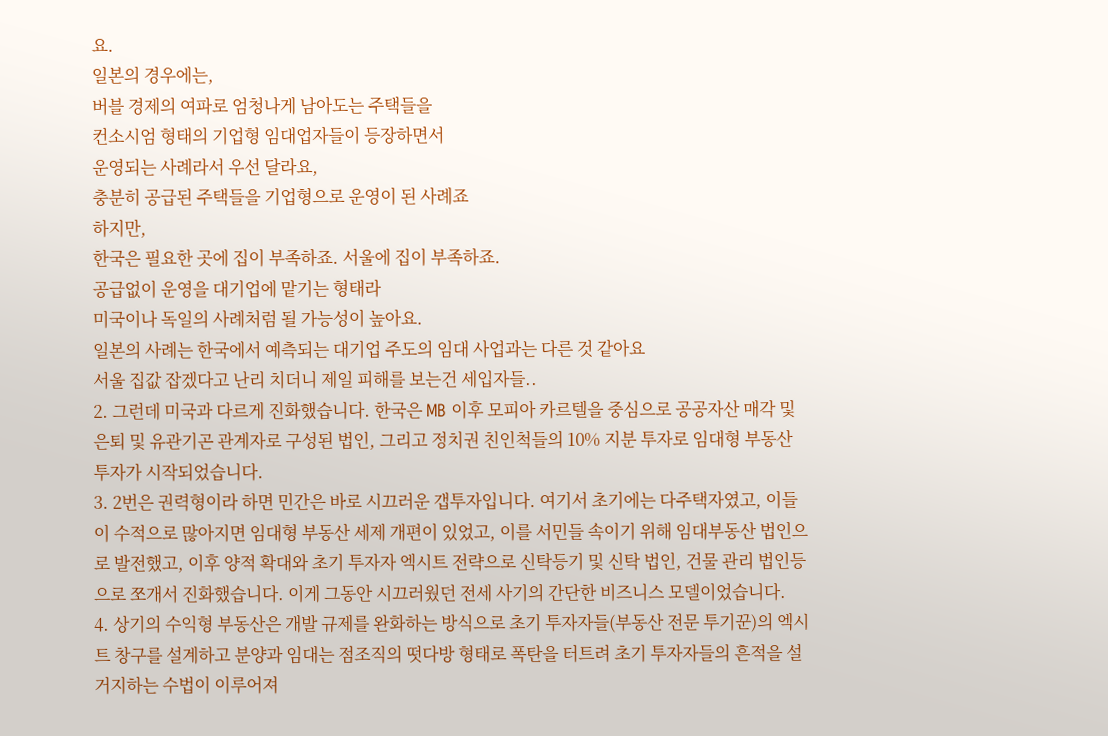요.
일본의 경우에는,
버블 경제의 여파로 엄청나게 남아도는 주택들을
컨소시엄 형태의 기업형 임대업자들이 등장하면서
운영되는 사례라서 우선 달라요,
충분히 공급된 주택들을 기업형으로 운영이 된 사례죠
하지만,
한국은 필요한 곳에 집이 부족하죠. 서울에 집이 부족하죠.
공급없이 운영을 대기업에 맡기는 형태라
미국이나 독일의 사례처럼 될 가능성이 높아요.
일본의 사례는 한국에서 예측되는 대기업 주도의 임대 사업과는 다른 것 같아요
서울 집값 잡겠다고 난리 치더니 제일 피해를 보는건 세입자들..
2. 그런데 미국과 다르게 진화했습니다. 한국은 MB 이후 모피아 카르텔을 중심으로 공공자산 매각 및 은퇴 및 유관기곤 관계자로 구성된 법인, 그리고 정치권 친인척들의 10% 지분 투자로 임대형 부동산 투자가 시작되었습니다.
3. 2번은 권력형이라 하면 민간은 바로 시끄러운 갭투자입니다. 여기서 초기에는 다주택자였고, 이들이 수적으로 많아지면 임대형 부동산 세제 개편이 있었고, 이를 서민들 속이기 위해 임대부동산 법인으로 발전했고, 이후 양적 확대와 초기 투자자 엑시트 전략으로 신탁등기 및 신탁 법인, 건물 관리 법인등으로 쪼개서 진화했습니다. 이게 그동안 시끄러웠던 전세 사기의 간단한 비즈니스 모델이었습니다.
4. 상기의 수익형 부동산은 개발 규제를 완화하는 방식으로 초기 투자자들(부동산 전문 투기꾼)의 엑시트 창구를 설계하고 분양과 임대는 점조직의 떳다방 형태로 폭탄을 터트려 초기 투자자들의 흔적을 설거지하는 수법이 이루어져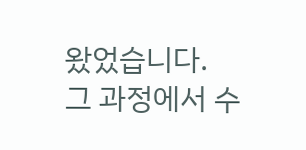왔었습니다.
그 과정에서 수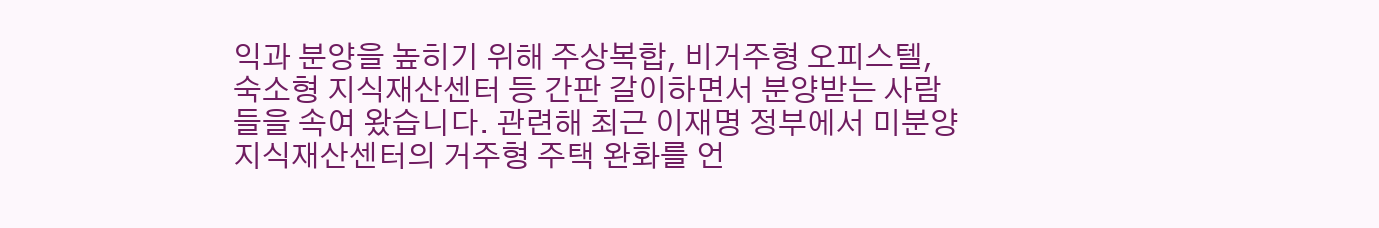익과 분양을 높히기 위해 주상복합, 비거주형 오피스텔, 숙소형 지식재산센터 등 간판 갈이하면서 분양받는 사람들을 속여 왔습니다. 관련해 최근 이재명 정부에서 미분양 지식재산센터의 거주형 주택 완화를 언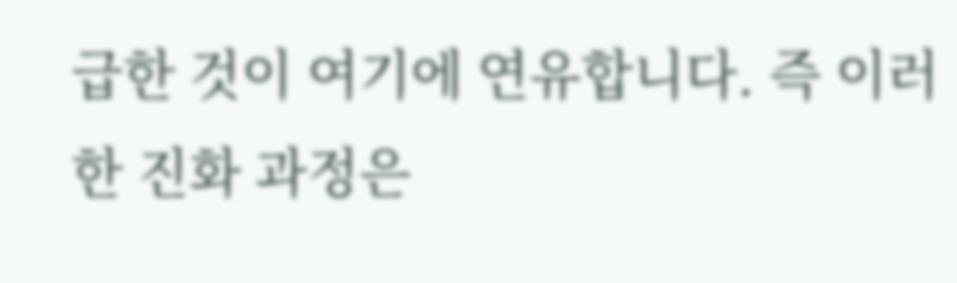급한 것이 여기에 연유합니다. 즉 이러한 진화 과정은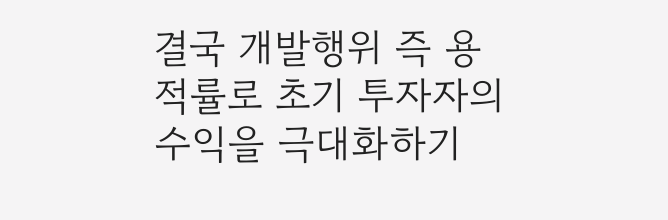결국 개발행위 즉 용적률로 초기 투자자의 수익을 극대화하기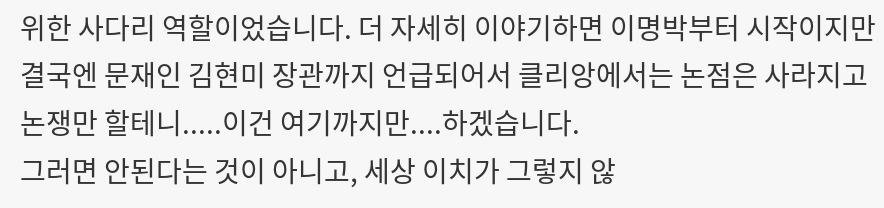위한 사다리 역할이었습니다. 더 자세히 이야기하면 이명박부터 시작이지만 결국엔 문재인 김현미 장관까지 언급되어서 클리앙에서는 논점은 사라지고 논쟁만 할테니.....이건 여기까지만....하겠습니다.
그러면 안된다는 것이 아니고, 세상 이치가 그렇지 않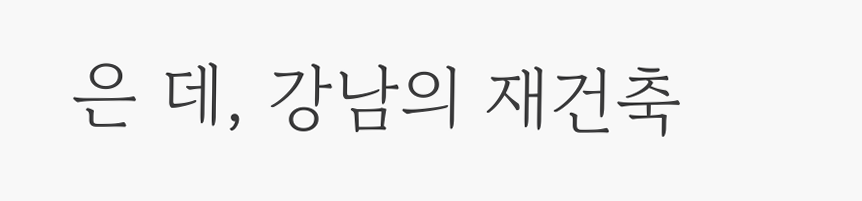은 데, 강남의 재건축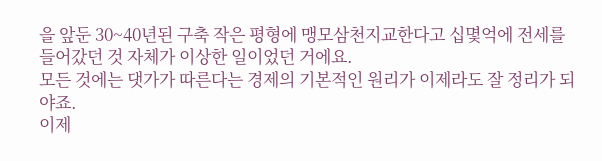을 앞둔 30~40년된 구축 작은 평형에 맹모삼천지교한다고 십몇억에 전세를 들어갔던 것 자체가 이상한 일이었던 거에요.
모든 것에는 댓가가 따른다는 경제의 기본적인 원리가 이제라도 잘 정리가 되야죠.
이제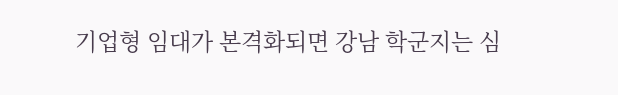기업형 임대가 본격화되면 강남 학군지는 심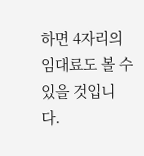하면 4자리의 임대료도 볼 수 있을 것입니다.